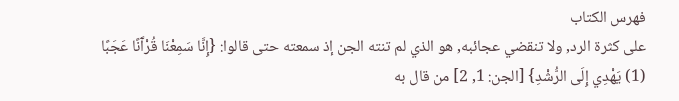فهرس الكتاب
على كثرة الرد, ولا تنقضي عجائبه, هو الذي لم تنته الجن إذ سمعته حتى قالوا: {إِنَّا سَمِعْنَا قُرْآَنًا عَجَبًا (1) يَهْدِي إِلَى الرُّشْدِ} [الجن: 1, 2] من قال به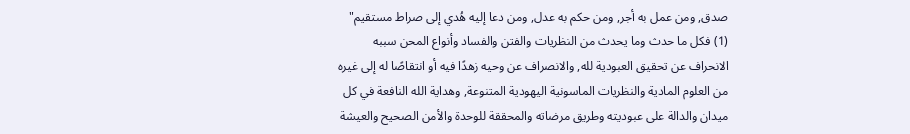صدق, ومن عمل به أجر, ومن حكم به عدل, ومن دعا إليه هُدي إلى صراط مستقيم" (1) فكل ما حدث وما يحدث من النظريات والفتن والفساد وأنواع المحن سببه الانحراف عن تحقيق العبودية لله, والانصراف عن وحيه زهدًا فيه أو انتقاصًا له إلى غيره من العلوم المادية والنظريات الماسونية اليهودية المتنوعة, وهداية الله النافعة في كل ميدان والدالة على عبوديته وطريق مرضاته والمحققة للوحدة والأمن الصحيح والعيشة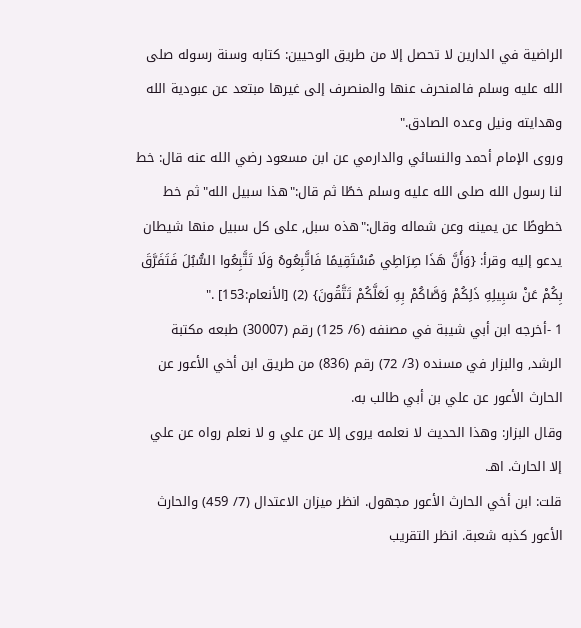الراضية في الدارين لا تحصل إلا من طريق الوحيين: كتابه وسنة رسوله صلى الله عليه وسلم فالمنحرف عنها والمنصرف إلى غيرها مبتعد عن عبودية الله وهدايته ونيل وعده الصادق."
وروى الإمام أحمد والنسائي والدارمي عن ابن مسعود رضي الله عنه قال: خط لنا رسول الله صلى الله عليه وسلم خطًا ثم قال:"هذا سبيل الله"ثم خط خطوطًا عن يمينه وعن شماله وقال:"هذه سبل, على كل سبيل منها شيطان يدعو إليه وقرأ: {وَأَنَّ هَذَا صِرَاطِي مُسْتَقِيمًا فَاتَّبِعُوهُ وَلَا تَتَّبِعُوا السُّبُلَ فَتَفَرَّقَ بِكُمْ عَنْ سَبِيلِهِ ذَلِكُمْ وَصَّاكُمْ بِهِ لَعَلَّكُمْ تَتَّقُونَ} (2) [الأنعام:153] ."
1 -أخرجه ابن أبي شيبة في مصنفه (6/ 125) رقم (30007) طبعه مكتبة الرشد, والبزار في مسنده (3/ 72) رقم (836) من طريق ابن أخي الأعور عن الحارث الأعور عن علي بن أبي طالب به.
وقال البزار: وهذا الحديث لا نعلمه يروى إلا عن علي و لا نعلم رواه عن علي إلا الحارث. اهـ.
قلت: ابن أخي الحارث الأعور مجهول. انظر ميزان الاعتدال (7/ 459) والحارث الأعور كذبه شعبة. انظر التقريب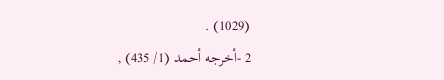(1029) .
2 -أخرجه أحمد (1/ 435) ,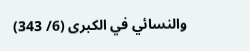والنسائي في الكبرى (6/ 343)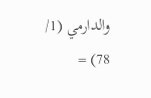والدارمي (1/ 78) =